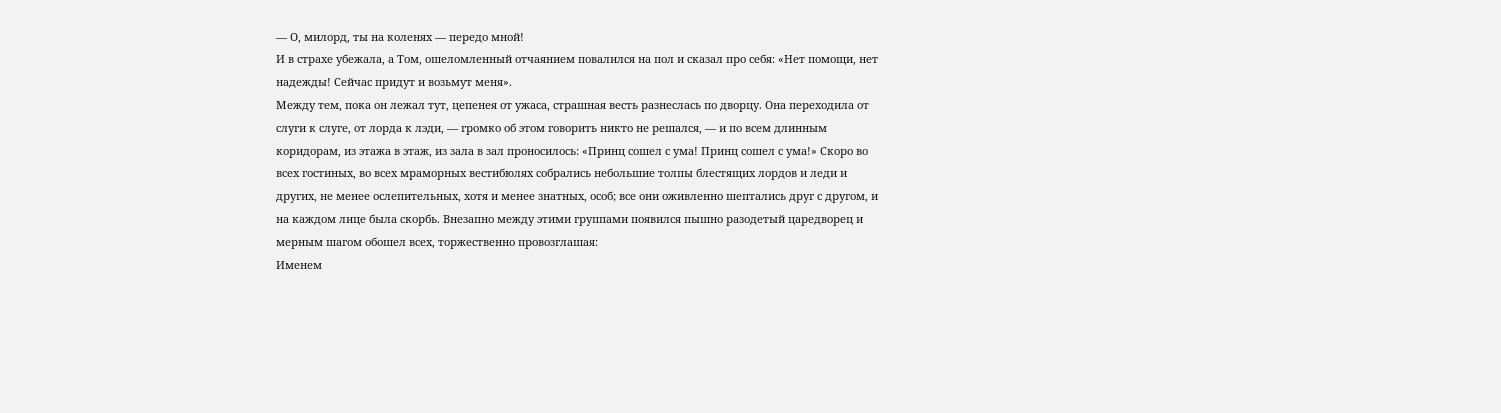— О, милорд, ты на коленях — передо мной!
И в страхе убежала, а Том, ошеломленный отчаянием повалился на пол и сказал про себя: «Нет помощи, нет надежды! Сейчас придут и возьмут меня».
Между тем, пока он лежал тут, цепенея от ужаса, страшная весть разнеслась по дворцу. Она переходила от слуги к слуге, от лорда к лэди, — громко об этом говорить никто не решался, — и по всем длинным коридорам, из этажа в этаж, из зала в зал проносилось: «Принц сошел с ума! Принц сошел с ума!» Скоро во всех гостиных, во всех мраморных вестибюлях собрались небольшие толпы блестящих лордов и леди и других, не менее ослепительных, хотя и менее знатных, особ; все они оживленно шептались друг с другом, и на каждом лице была скорбь. Внезапно между этими группами появился пышно разодетый царедворец и мерным шагом обошел всех, торжественно провозглашая:
Именем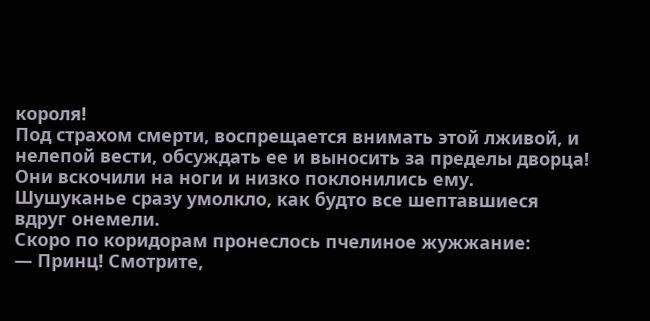короля!
Под страхом смерти, воспрещается внимать этой лживой, и нелепой вести, обсуждать ее и выносить за пределы дворца!
Они вскочили на ноги и низко поклонились ему.
Шушуканье сразу умолкло, как будто все шептавшиеся вдруг онемели.
Скоро по коридорам пронеслось пчелиное жужжание:
— Принц! Смотрите,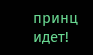принц идет!